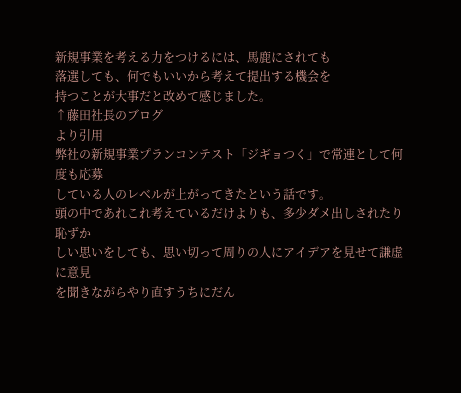新規事業を考える力をつけるには、馬鹿にされても
落選しても、何でもいいから考えて提出する機会を
持つことが大事だと改めて感じました。
↑藤田社長のブログ
より引用
弊社の新規事業プランコンテスト「ジギョつく」で常連として何度も応募
している人のレベルが上がってきたという話です。
頭の中であれこれ考えているだけよりも、多少ダメ出しされたり恥ずか
しい思いをしても、思い切って周りの人にアイデアを見せて謙虚に意見
を聞きながらやり直すうちにだん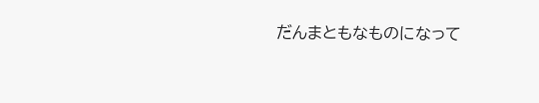だんまともなものになって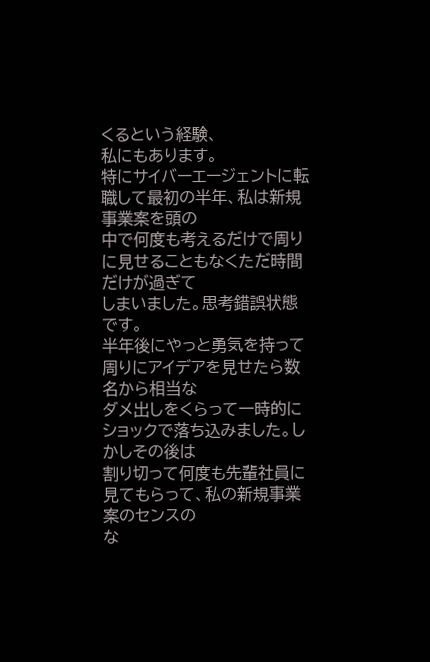くるという経験、
私にもあります。
特にサイバーエージェントに転職して最初の半年、私は新規事業案を頭の
中で何度も考えるだけで周りに見せることもなくただ時間だけが過ぎて
しまいました。思考錯誤状態です。
半年後にやっと勇気を持って周りにアイデアを見せたら数名から相当な
ダメ出しをくらって一時的にショックで落ち込みました。しかしその後は
割り切って何度も先輩社員に見てもらって、私の新規事業案のセンスの
な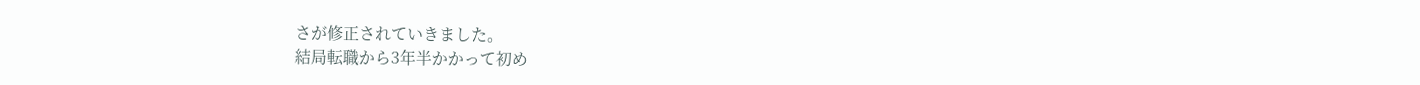さが修正されていきました。
結局転職から3年半かかって初め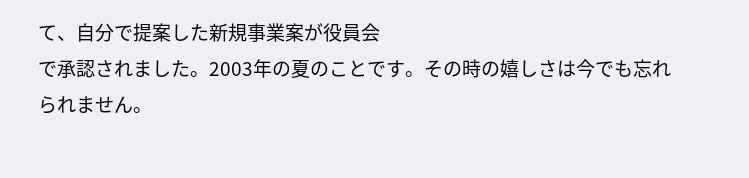て、自分で提案した新規事業案が役員会
で承認されました。2003年の夏のことです。その時の嬉しさは今でも忘れ
られません。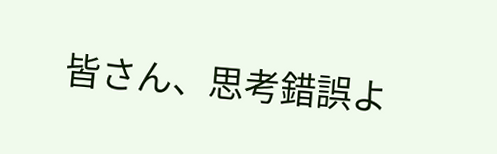皆さん、思考錯誤よ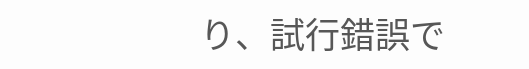り、試行錯誤で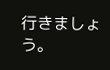行きましょう。